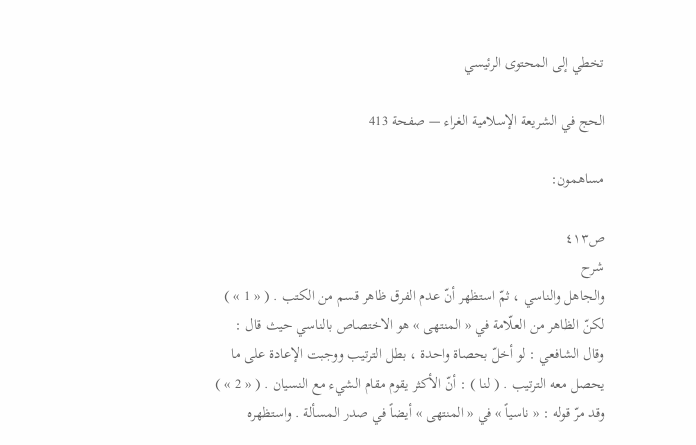تخطي إلى المحتوى الرئيسي

الحج في الشريعة الإسلامية الغراء — صفحة 413

مساهمون:

ص٤١٣
شرح
والجاهل والناسي ، ثمّ استظهر أنّ عدم الفرق ظاهر قسم من الكتب . ( « 1 » ) لكنّ الظاهر من العلّامة في « المنتهى » هو الاختصاص بالناسي حيث قال : وقال الشافعي : لو أخلّ بحصاة واحدة ، بطل الترتيب ووجبت الإعادة على ما يحصل معه الترتيب . ( لنا ) : أنّ الأكثر يقوم مقام الشيء مع النسيان . ( « 2 » ) وقد مرّ قوله : « ناسياً » في « المنتهى » أيضاً في صدر المسألة . واستظهره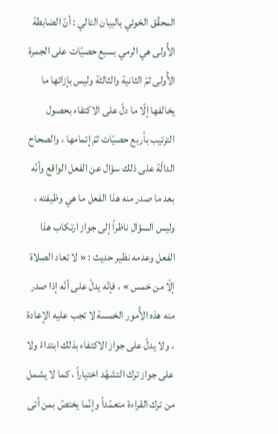المحقّق الخوئي بالبيان التالي : أنّ الضابطة الأُولى هي الرمي بسبع حصيّات على الجمرة الأُولى ثمّ الثانية والثالثة وليس بإزائها ما يخالفها إلّا ما دلّ على الاكتفاء بحصول الترتيب بأربع حصيّات ثمّ إتمامها ، والصحاح الدالّة على ذلك سؤال عن الفعل الواقع وأنّه بعد ما صدر منه هذا الفعل ما هي وظيفته ، وليس السؤال ناظراً إلى جواز ارتكاب هذا الفعل وعدمه نظير حديث : « لا تعاد الصلاة إلّا من خمس » ، فإنّه يدلّ على أنّه إذا صدر منه هذه الأُمور الخمسة لا تجب عليه الإعادة ، ولا يدلّ على جواز الاكتفاء بذلك ابتداءً ولا على جواز ترك التشهّد اختياراً ، كما لا يشمل من ترك القراءة متعمّداً وإنّما يختصّ بمن أتى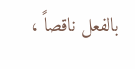بالفعل ناقصاً ،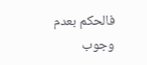فالحكم بعدم وجوب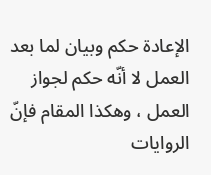الإعادة حكم وبيان لما بعد العمل لا أنّه حكم لجواز العمل ، وهكذا المقام فإنّ الروايات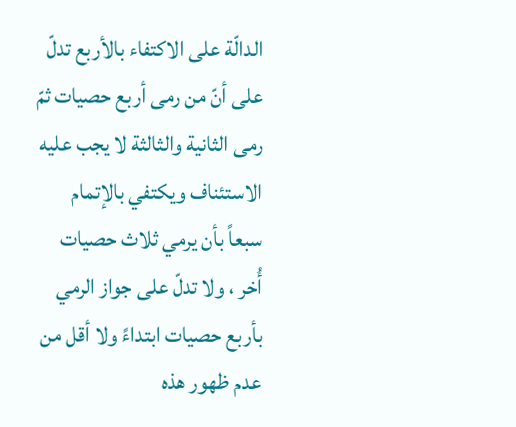الدالّة على الاكتفاء بالأربع تدلّ على أنّ من رمى أربع حصيات ثمّ رمى الثانية والثالثة لا يجب عليه الاستئناف ويكتفي بالإتمام سبعاً بأن يرمي ثلاث حصيات أُخر ، ولا تدلّ على جواز الرمي بأربع حصيات ابتداءً ولا أقل من عدم ظهور هذه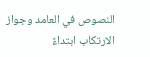النصوص في العامد وجواز الارتكاب ابتداءً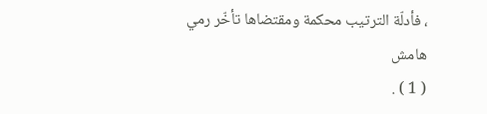، فأدلّة الترتيب محكمة ومقتضاها تأخّر رمي
هامش
( 1 ) .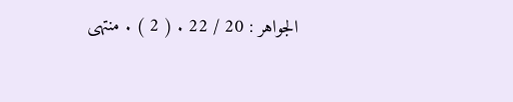الجواهر : 20 / 22 . ( 2 ) . منتهى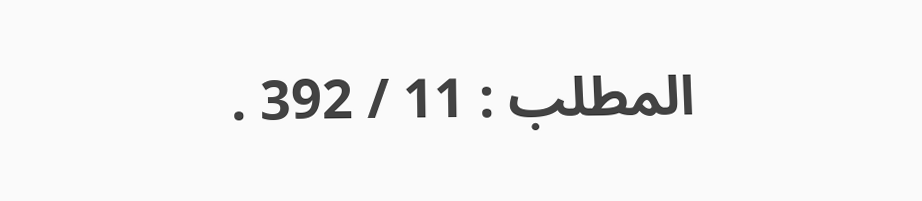المطلب : 11 / 392 .